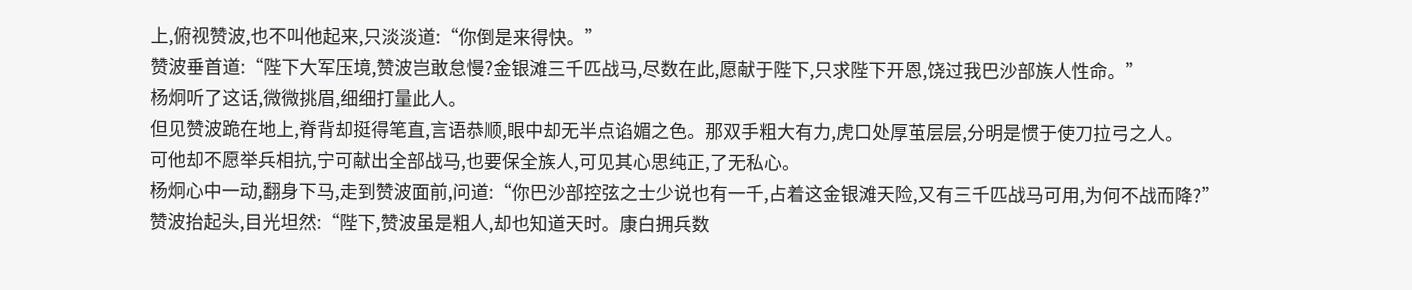上,俯视赞波,也不叫他起来,只淡淡道:“你倒是来得快。”
赞波垂首道:“陛下大军压境,赞波岂敢怠慢?金银滩三千匹战马,尽数在此,愿献于陛下,只求陛下开恩,饶过我巴沙部族人性命。”
杨炯听了这话,微微挑眉,细细打量此人。
但见赞波跪在地上,脊背却挺得笔直,言语恭顺,眼中却无半点谄媚之色。那双手粗大有力,虎口处厚茧层层,分明是惯于使刀拉弓之人。
可他却不愿举兵相抗,宁可献出全部战马,也要保全族人,可见其心思纯正,了无私心。
杨炯心中一动,翻身下马,走到赞波面前,问道:“你巴沙部控弦之士少说也有一千,占着这金银滩天险,又有三千匹战马可用,为何不战而降?”
赞波抬起头,目光坦然:“陛下,赞波虽是粗人,却也知道天时。康白拥兵数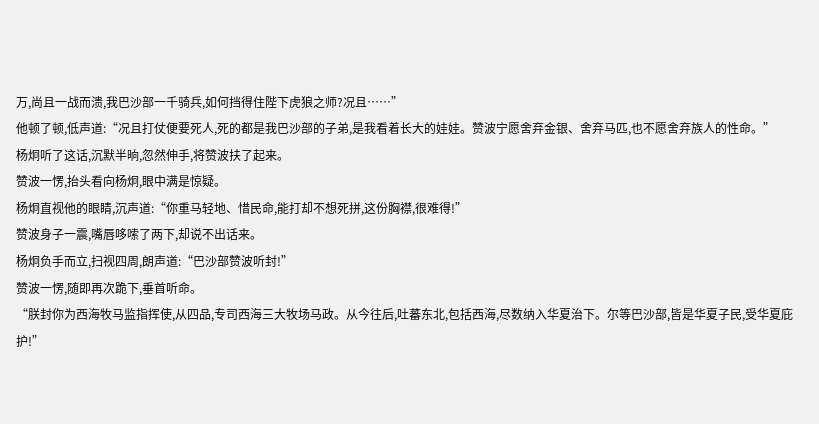万,尚且一战而溃,我巴沙部一千骑兵,如何挡得住陛下虎狼之师?况且……”
他顿了顿,低声道:“况且打仗便要死人,死的都是我巴沙部的子弟,是我看着长大的娃娃。赞波宁愿舍弃金银、舍弃马匹,也不愿舍弃族人的性命。”
杨炯听了这话,沉默半晌,忽然伸手,将赞波扶了起来。
赞波一愣,抬头看向杨炯,眼中满是惊疑。
杨炯直视他的眼睛,沉声道:“你重马轻地、惜民命,能打却不想死拼,这份胸襟,很难得!”
赞波身子一震,嘴唇哆嗦了两下,却说不出话来。
杨炯负手而立,扫视四周,朗声道:“巴沙部赞波听封!”
赞波一愣,随即再次跪下,垂首听命。
“朕封你为西海牧马监指挥使,从四品,专司西海三大牧场马政。从今往后,吐蕃东北,包括西海,尽数纳入华夏治下。尔等巴沙部,皆是华夏子民,受华夏庇护!”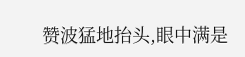赞波猛地抬头,眼中满是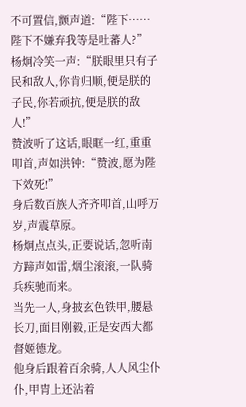不可置信,颤声道:“陛下……陛下不嫌弃我等是吐蕃人?”
杨炯冷笑一声:“朕眼里只有子民和敌人,你肯归顺,便是朕的子民,你若顽抗,便是朕的敌人!”
赞波听了这话,眼眶一红,重重叩首,声如洪钟:“赞波,愿为陛下效死!”
身后数百族人齐齐叩首,山呼万岁,声震草原。
杨炯点点头,正要说话,忽听南方蹄声如雷,烟尘滚滚,一队骑兵疾驰而来。
当先一人,身披玄色铁甲,腰悬长刀,面目刚毅,正是安西大都督姬德龙。
他身后跟着百余骑,人人风尘仆仆,甲胄上还沾着